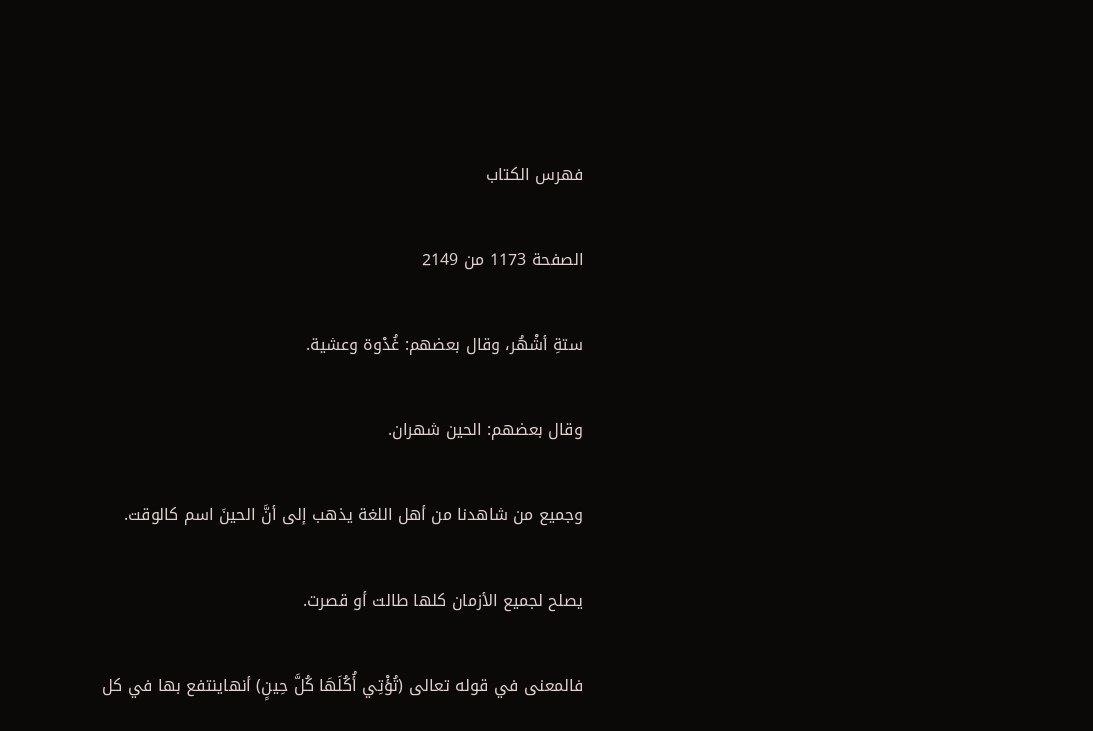فهرس الكتاب

الصفحة 1173 من 2149

ستةِ أشْهُر، وقال بعضهم: غُدْوة وعشية.

وقال بعضهم: الحين شهران.

وجميع من شاهدنا من أهل اللغة يذهب إلى أنَّ الحينَ اسم كالوقت.

يصلح لجميع الأزمان كلها طالت أو قصرت.

فالمعنى في قوله تعالى (تُؤْتِي أُكُلَهَا كُلَّ حِينٍ) أنهاينتفع بها في كل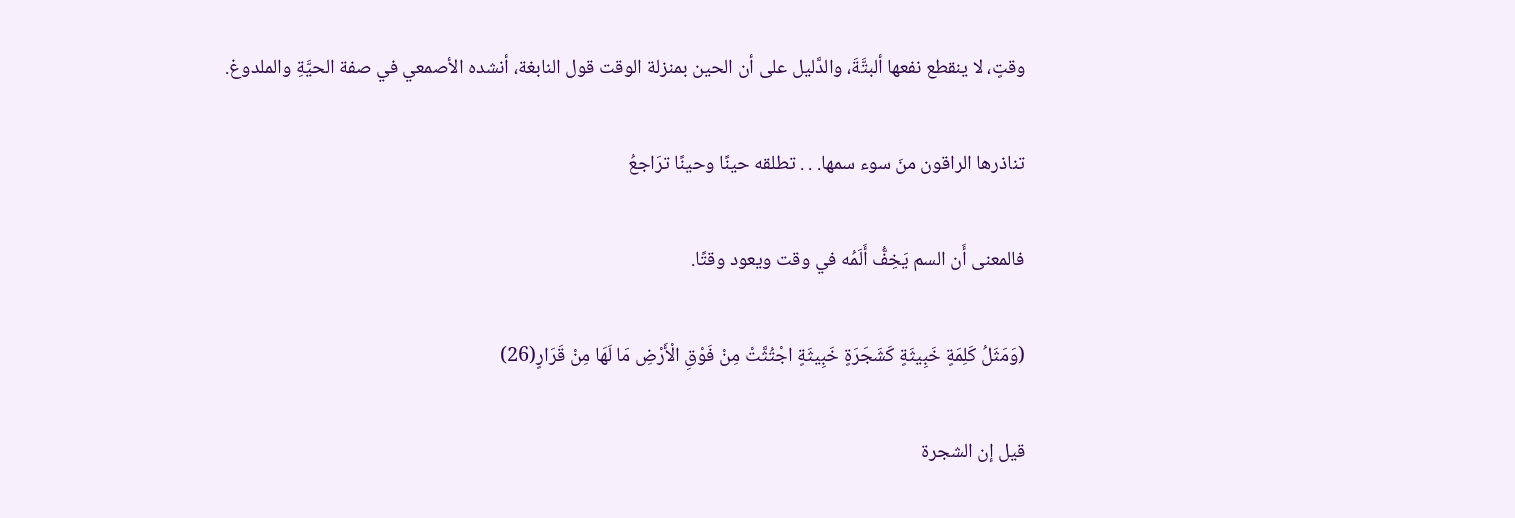وقتٍ، لا ينقطع نفعها ألبتَّةَ، والدَّليل على أن الحين بمنزلة الوقت قول النابغة، أنشده الأصمعي في صفة الحيَّةِ والملدوغ.

تناذرها الراقون منَ سوء سمها. . . تطلقه حينًا وحينًا ترَاجعُ

فالمعنى أَن السم يَخِفُّ أَلَمُه في وقت ويعود وقتًا.

(وَمَثَلُ كَلِمَةٍ خَبِيثَةٍ كَشَجَرَةٍ خَبِيثَةٍ اجْتُثَّتْ مِنْ فَوْقِ الْأَرْضِ مَا لَهَا مِنْ قَرَارٍ(26)

قيل إن الشجرة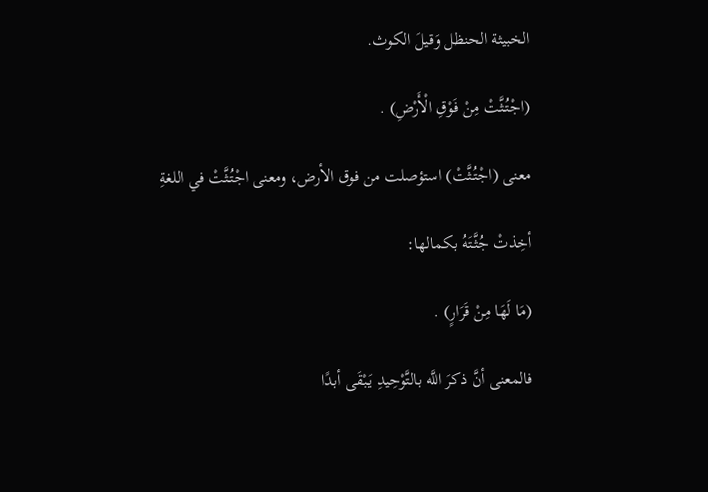الخبيثة الحنظل وَقيلَ الكوث.

(اجْتُثَّتْ مِنْ فَوْقِ الْأَرْضِ) .

معنى (اجْتُثَّتْ) استؤصلت من فوق الأرض، ومعنى اجْتُثَّتْ في اللغةِ

أخِذتْ جُثَّتَهُ بكمالها:

(مَا لَهَا مِنْ قَرَارٍ) .

فالمعنى أنَّ ذكرَ اللَّه بالتَّوْحِيدِ يَبْقَى أبدًا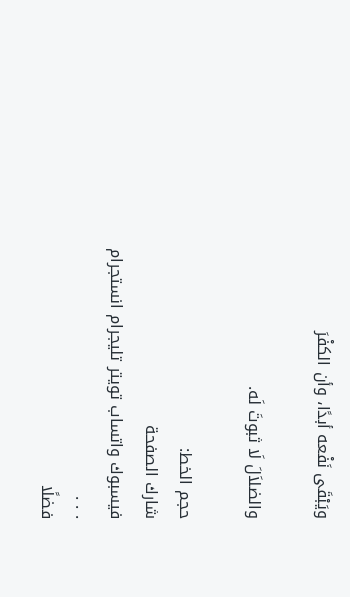ويَبْقَى نَفْعه أبدًا، وأن الكفْرَ

والضلاَلَ لَا ثبوتَ لَه.

حجم الخط:
شارك الصفحة
فيسبوك واتساب تويتر تليجرام انستجرام
. . .
فضلًا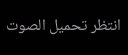انتظر تحميل الصوت